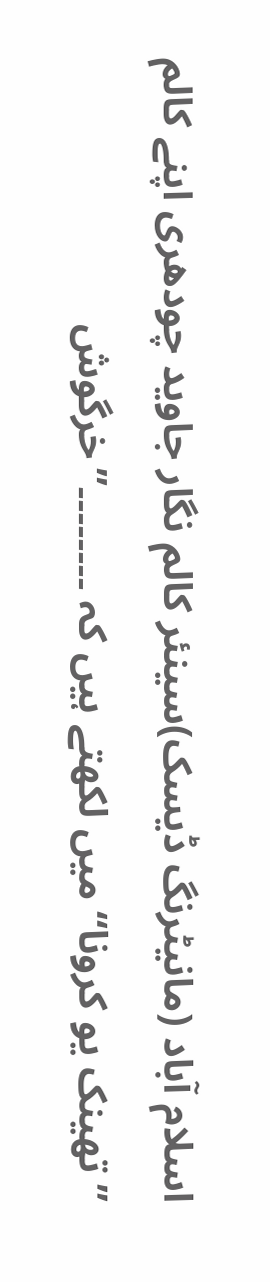اسلام آباد (مانیٹرنگ ڈیسک)سینئر کالم نگار جاوید چودھری اپنے کالم ’’تھینک یو کرونا‘‘ میں لکھتے ہیں کہ ۔۔۔۔۔۔۔۔”خرگوش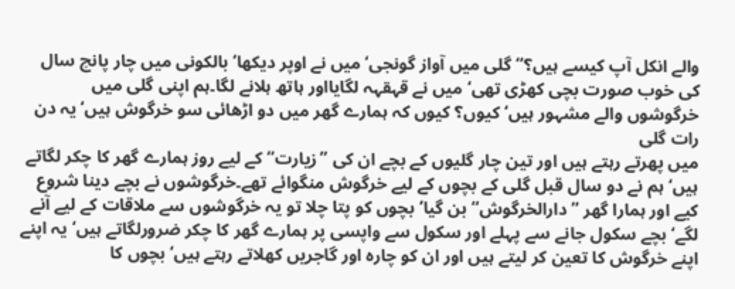والے انکل آپ کیسے ہیں؟“ گلی میں آواز گونجی‘میں نے اوپر دیکھا‘ بالکونی میں چار پانچ سال کی خوب صورت بچی کھڑی تھی‘ میں نے قہقہہ لگایااور ہاتھ ہلانے لگا۔ہم اپنی گلی میں خرگوشوں والے مشہور ہیں‘ کیوں؟ کیوں کہ ہمارے گھر میں دو اڑھائی سو خرگوش ہیں‘ یہ دن رات گلی
میں پھرتے رہتے ہیں اور تین چار گلیوں کے بچے ان کی ”زیارت“ کے لیے روز ہمارے گھر کا چکر لگاتے ہیں‘ ہم نے دو سال قبل گلی کے بچوں کے لیے خرگوش منگوائے تھے۔خرگوشوں نے بچے دینا شروع کیے اور ہمارا گھر ”دارالخرگوش“ بن گیا‘بچوں کو پتا چلا تو یہ خرگوشوں سے ملاقات کے لیے آنے لگے‘ بچے سکول جانے سے پہلے اور سکول سے واپسی پر ہمارے گھر کا چکر ضرورلگاتے ہیں‘ یہ اپنے اپنے خرگوش کا تعین کر لیتے ہیں اور ان کو چارہ اور گاجریں کھلاتے رہتے ہیں‘ بچوں کا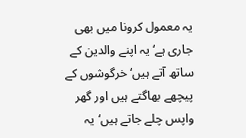یہ معمول کرونا میں بھی جاری ہے‘ یہ اپنے والدین کے ساتھ آتے ہیں‘ خرگوشوں کے پیچھے بھاگتے ہیں اور گھر واپس چلے جاتے ہیں‘یہ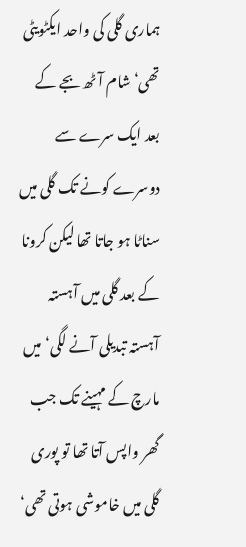ہماری گلی کی واحد ایکٹویٹی تھی‘ شام آٹھ بجے کے بعد ایک سرے سے دوسرے کونے تک گلی میں سناٹا ہو جاتا تھا لیکن کرونا کے بعد گلی میں آہستہ آہستہ تبدیلی آنے لگی‘ میں مارچ کے مہینے تک جب گھر واپس آتا تھا تو پوری گلی میں خاموشی ہوتی تھی‘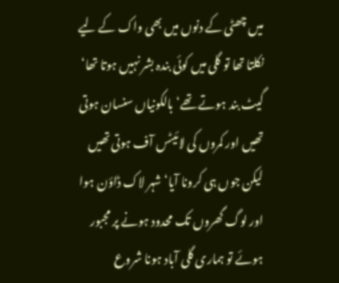میں چھٹی کے دنوں میں بھی واک کے لیے نکلتا تھا تو گلی میں کوئی بندہ بشر نہیں ہوتا تھا‘ گیٹ بند ہوتے تھے‘ بالکونیاں سنسان ہوتی تھیں اور کمروں کی لائیٹس آف ہوتی تھیں لیکن جوں ہی کرونا آیا‘ شہر لاک ڈاؤن ہوا اور لوگ گھروں تک محدود ہونے پر مجبور ہوئے تو ہماری گلی آباد ہونا شروع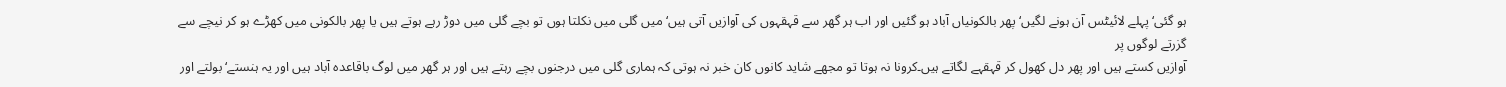ہو گئی‘ پہلے لائیٹس آن ہونے لگیں‘ پھر بالکونیاں آباد ہو گئیں اور اب ہر گھر سے قہقہوں کی آوازیں آتی ہیں‘ میں گلی میں نکلتا ہوں تو بچے گلی میں دوڑ رہے ہوتے ہیں یا پھر بالکونی میں کھڑے ہو کر نیچے سے گزرتے لوگوں پر
آوازیں کستے ہیں اور پھر دل کھول کر قہقہے لگاتے ہیں۔کرونا نہ ہوتا تو مجھے شاید کانوں کان خبر نہ ہوتی کہ ہماری گلی میں درجنوں بچے رہتے ہیں اور ہر گھر میں لوگ باقاعدہ آباد ہیں اور یہ ہنستے‘ بولتے اور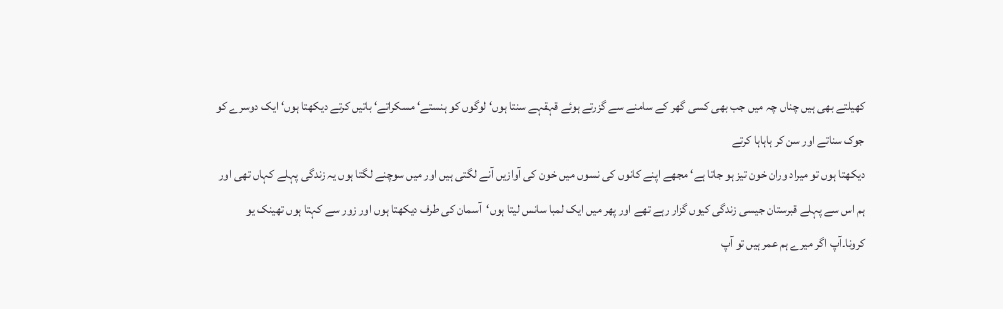کھیلتے بھی ہیں چناں چہ میں جب بھی کسی گھر کے سامنے سے گزرتے ہوئے قہقہے سنتا ہوں‘ لوگوں کو ہنستے‘ مسکراتے‘ باتیں کرتے دیکھتا ہوں‘ ایک دوسرے کو جوک سناتے اور سن کر ہاہاہا کرتے
دیکھتا ہوں تو میراد وران خون تیز ہو جاتا ہے‘ مجھے اپنے کانوں کی نسوں میں خون کی آوازیں آنے لگتی ہیں اور میں سوچنے لگتا ہوں یہ زندگی پہلے کہاں تھی اور ہم اس سے پہلے قبرستان جیسی زندگی کیوں گزار رہے تھے اور پھر میں ایک لمبا سانس لیتا ہوں‘آسمان کی طرف دیکھتا ہوں اور زور سے کہتا ہوں تھینک یو کرونا۔آپ اگر میرے ہم عمر ہیں تو آپ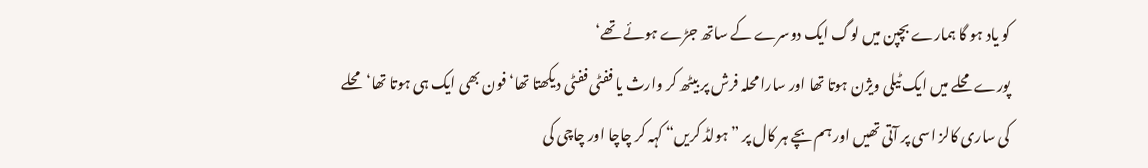کو یاد ہو گا ہمارے بچپن میں لوگ ایک دوسرے کے ساتھ جڑے ہوئے تھے‘
پورے محلے میں ایک ٹیلی ویژن ہوتا تھا اور سارا محلہ فرش پر بیٹھ کر وارث یا ففٹی ففٹی دیکھتا تھا‘ فون بھی ایک ہی ہوتا تھا‘ محلے کی ساری کالز اسی پر آتی تھیں اور ہم بچے ہر کال پر ”ہولڈ کریں“ کہہ کر چاچا اور چاچی کی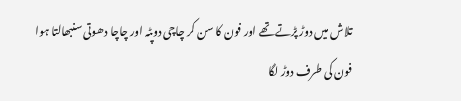تلاش میں دوڑ پڑتے تھے اور فون کا سن کر چاچی دوپٹہ اور چاچا دھوتی سنبھالتا ہوا فون کی طرف دوڑ لگا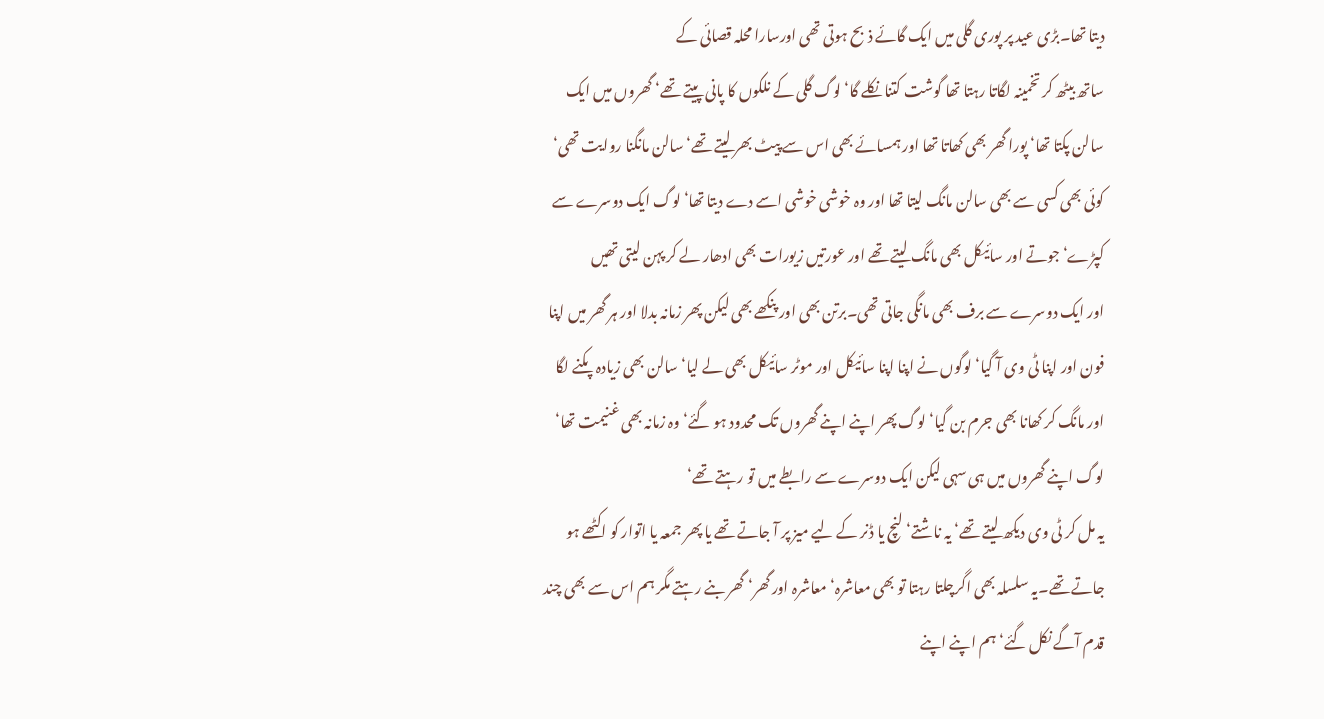دیتا تھا۔بڑی عید پر پوری گلی میں ایک گائے ذبح ہوتی تھی اورسارا محلہ قصائی کے
ساتھ بیٹھ کر تخمینہ لگاتا رہتا تھا گوشت کتنا نکلے گا‘ لوگ گلی کے نلکوں کا پانی پیتے تھے‘ گھروں میں ایک سالن پکتا تھا‘ پورا گھر بھی کھاتا تھا اور ہمسائے بھی اس سے پیٹ بھر لیتے تھے‘سالن مانگنا روایت تھی‘ کوئی بھی کسی سے بھی سالن مانگ لیتا تھا اور وہ خوشی خوشی اسے دے دیتا تھا‘ لوگ ایک دوسرے سے کپڑے‘ جوتے اور سائیکل بھی مانگ لیتے تھے اور عورتیں زیورات بھی ادھار لے کر پہن لیتی تھیں
اور ایک دوسرے سے برف بھی مانگی جاتی تھی۔برتن بھی اور پنکھے بھی لیکن پھر زمانہ بدلا اور ہر گھر میں اپنا فون اور اپنا ٹی وی آ گیا‘ لوگوں نے اپنا اپنا سائیکل اور موٹر سائیکل بھی لے لیا‘ سالن بھی زیادہ پکنے لگا اور مانگ کر کھانا بھی جرم بن گیا‘ لوگ پھر اپنے اپنے گھروں تک محدود ہو گئے‘ وہ زمانہ بھی غنیمت تھا‘ لوگ اپنے گھروں میں ہی سہی لیکن ایک دوسرے سے رابطے میں تو رہتے تھے‘
یہ مل کر ٹی وی دیکھ لیتے تھے‘ یہ ناشتے‘ لنچ یا ڈنر کے لیے میز پر آ جاتے تھے یا پھر جمعہ یا اتوار کو اکٹھے ہو جاتے تھے۔یہ سلسلہ بھی اگرچلتا رہتا تو بھی معاشرہ‘ معاشرہ اور گھر‘ گھر بنے رہتے مگر ہم اس سے بھی چند قدم آگے نکل گئے‘ ہم اپنے اپنے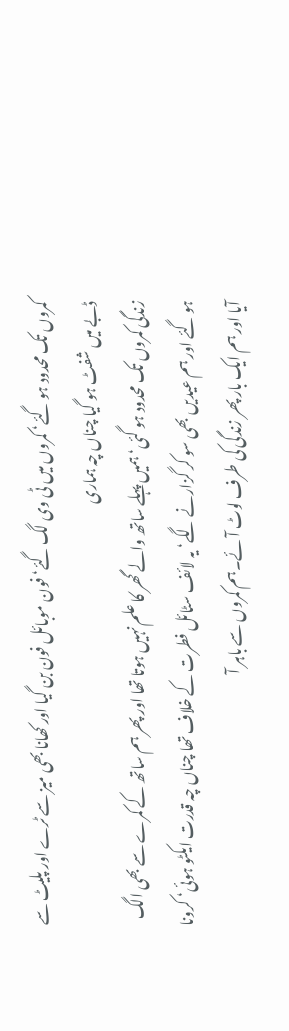کمروں تک محدود ہو گئے‘ کمروں میں ٹی وی لگ گئے‘ فون موبائل فون بن گیا اور کھانا بھی میز سے ٹرے اور پلیٹ سے ڈبے میں شفٹ ہو گیا چناں چہ ہماری
زندگی کمروں تک محدود ہو گئی‘ ہمیں پہلے ساتھ والے گھر کا علم نہیں ہوتا تھا اور پھر ہم ساتھ کے کمرے سے بھی الگ ہو گئے اور ہم عیدیں بھی سو کر گزارنے لگے‘ یہ لائف سٹائل فطرت کے خلاف تھا چناں چہ قدرت ایکٹو ہوئی‘ کرونا آیا اور ہم ایک بار پھر زندگی کی طرف لوٹ آئے۔ہم کمروں سے باہر آ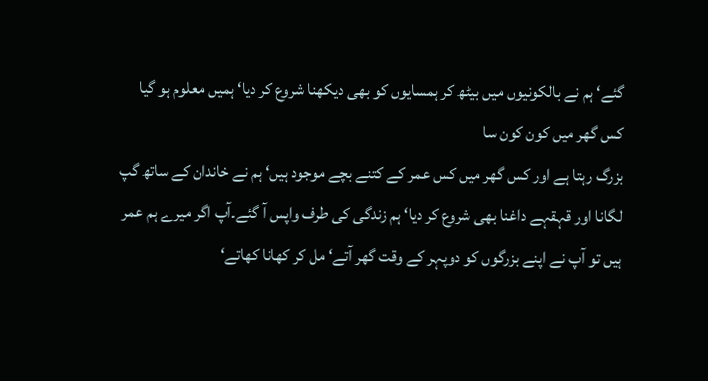گئے‘ ہم نے بالکونیوں میں بیٹھ کر ہمسایوں کو بھی دیکھنا شروع کر دیا‘ ہمیں معلوم ہو گیا کس گھر میں کون کون سا
بزرگ رہتا ہے اور کس گھر میں کس عمر کے کتنے بچے موجود ہیں‘ ہم نے خاندان کے ساتھ گپ لگانا اور قہقہے داغنا بھی شروع کر دیا‘ ہم زندگی کی طرف واپس آ گئے۔آپ اگر میرے ہم عمر ہیں تو آپ نے اپنے بزرگوں کو دوپہر کے وقت گھر آتے‘ مل کر کھانا کھاتے‘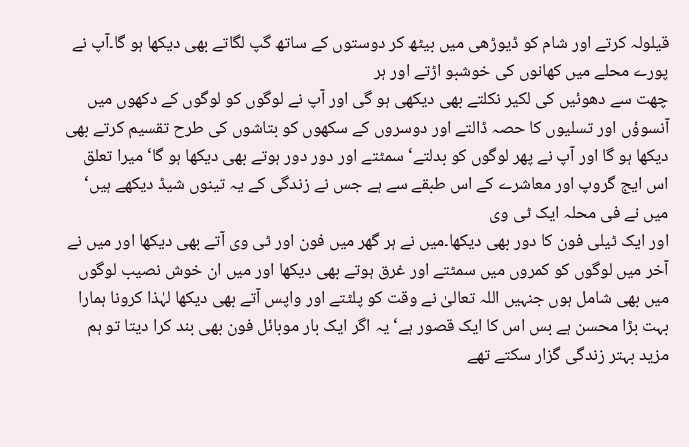قیلولہ کرتے اور شام کو ڈیوڑھی میں بیٹھ کر دوستوں کے ساتھ گپ لگاتے بھی دیکھا ہو گا۔آپ نے پورے محلے میں کھانوں کی خوشبو اڑتے اور ہر
چھت سے دھوئیں کی لکیر نکلتے بھی دیکھی ہو گی اور آپ نے لوگوں کو لوگوں کے دکھوں میں آنسوؤں اور تسلیوں کا حصہ ڈالتے اور دوسروں کے سکھوں کو بتاشوں کی طرح تقسیم کرتے بھی دیکھا ہو گا اور آپ نے پھر لوگوں کو بدلتے‘ سمٹتے اور دور دور ہوتے بھی دیکھا ہو گا‘ میرا تعلق اس ایج گروپ اور معاشرے کے اس طبقے سے ہے جس نے زندگی کے یہ تینوں شیڈ دیکھے ہیں‘ میں نے فی محلہ ایک ٹی وی
اور ایک ٹیلی فون کا دور بھی دیکھا۔میں نے ہر گھر میں فون اور ٹی وی آتے بھی دیکھا اور میں نے آخر میں لوگوں کو کمروں میں سمٹتے اور غرق ہوتے بھی دیکھا اور میں ان خوش نصیب لوگوں میں بھی شامل ہوں جنہیں اللہ تعالیٰ نے وقت کو پلٹتے اور واپس آتے بھی دیکھا لہٰذا کرونا ہمارا بہت بڑا محسن ہے بس اس کا ایک قصور ہے‘ یہ اگر ایک بار موبائل فون بھی بند کرا دیتا تو ہم مزید بہتر زندگی گزار سکتے تھے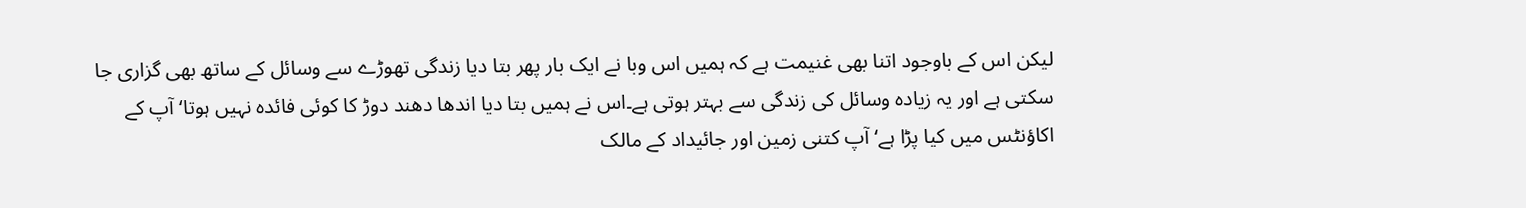لیکن اس کے باوجود اتنا بھی غنیمت ہے کہ ہمیں اس وبا نے ایک بار پھر بتا دیا زندگی تھوڑے سے وسائل کے ساتھ بھی گزاری جا سکتی ہے اور یہ زیادہ وسائل کی زندگی سے بہتر ہوتی ہے۔اس نے ہمیں بتا دیا اندھا دھند دوڑ کا کوئی فائدہ نہیں ہوتا‘ آپ کے اکاؤنٹس میں کیا پڑا ہے‘ آپ کتنی زمین اور جائیداد کے مالک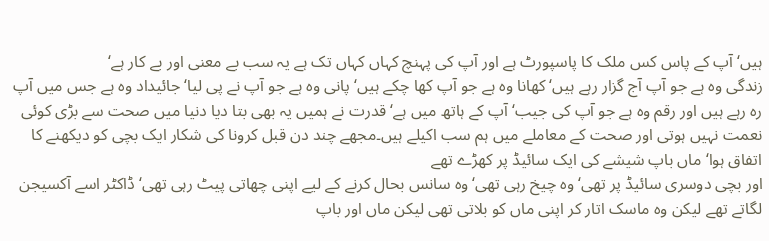ہیں‘ آپ کے پاس کس ملک کا پاسپورٹ ہے اور آپ کی پہنچ کہاں کہاں تک ہے یہ سب بے معنی اور بے کار ہے‘
زندگی وہ ہے جو آپ آج گزار رہے ہیں‘ کھانا وہ ہے جو آپ کھا چکے ہیں‘ پانی وہ ہے جو آپ نے پی لیا‘ جائیداد وہ ہے جس میں آپ رہ رہے ہیں اور رقم وہ ہے جو آپ کی جیب‘ آپ کے ہاتھ میں ہے‘ قدرت نے ہمیں یہ بھی بتا دیا دنیا میں صحت سے بڑی کوئی نعمت نہیں ہوتی اور صحت کے معاملے میں ہم سب اکیلے ہیں۔مجھے چند دن قبل کرونا کی شکار ایک بچی کو دیکھنے کا اتفاق ہوا‘ ماں باپ شیشے کی ایک سائیڈ پر کھڑے تھے
اور بچی دوسری سائیڈ پر تھی‘ وہ چیخ رہی تھی‘ وہ سانس بحال کرنے کے لیے اپنی چھاتی پیٹ رہی تھی‘ ڈاکٹر اسے آکسیجن لگاتے تھے لیکن وہ ماسک اتار کر اپنی ماں کو بلاتی تھی لیکن ماں اور باپ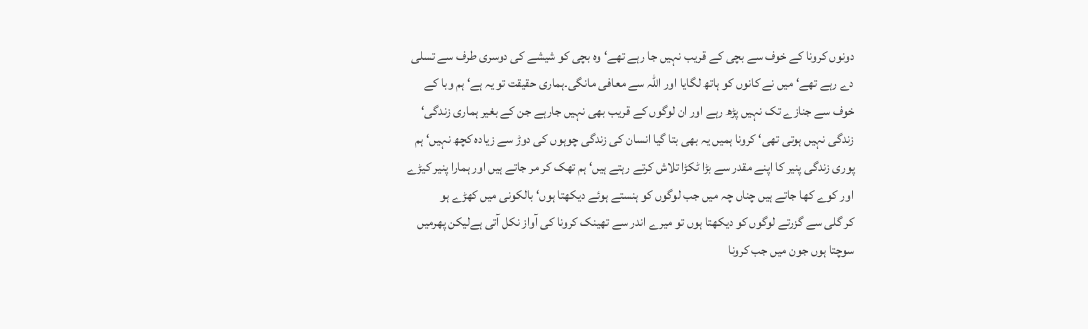دونوں کرونا کے خوف سے بچی کے قریب نہیں جا رہے تھے‘ وہ بچی کو شیشے کی دوسری طرف سے تسلی دے رہے تھے‘ میں نے کانوں کو ہاتھ لگایا اور اللہ سے معافی مانگی۔ہماری حقیقت تو یہ ہے‘ ہم وبا کے
خوف سے جنازے تک نہیں پڑھ رہے اور ان لوگوں کے قریب بھی نہیں جارہے جن کے بغیر ہماری زندگی‘ زندگی نہیں ہوتی تھی‘ کرونا ہمیں یہ بھی بتا گیا انسان کی زندگی چوہوں کی دوڑ سے زیادہ کچھ نہیں‘ ہم پوری زندگی پنیر کا اپنے مقدر سے بڑا ٹکڑا تلاش کرتے رہتے ہیں‘ ہم تھک کر مر جاتے ہیں اور ہمارا پنیر کیڑے اور کوے کھا جاتے ہیں چناں چہ میں جب لوگوں کو ہنستے ہوئے دیکھتا ہوں‘ بالکونی میں کھڑے ہو
کر گلی سے گزرتے لوگوں کو دیکھتا ہوں تو میرے اندر سے تھینک کرونا کی آواز نکل آتی ہےلیکن پھرمیں سوچتا ہوں جون میں جب کرونا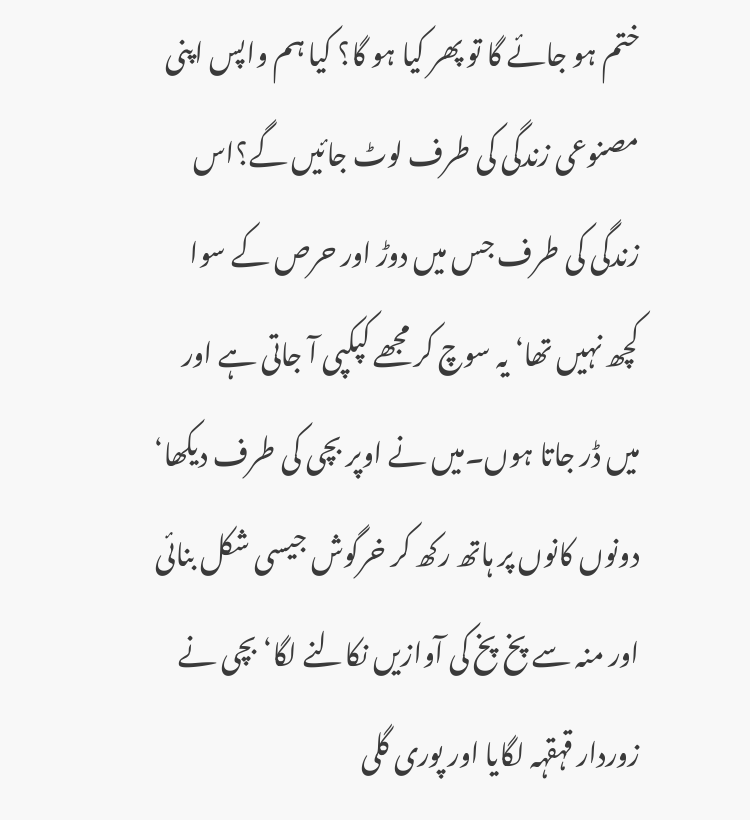ختم ہو جائے گا تو پھر کیا ہو گا؟ کیا ہم واپس اپنی مصنوعی زندگی کی طرف لوٹ جائیں گے؟اس زندگی کی طرف جس میں دوڑ اور حرص کے سوا کچھ نہیں تھا‘ یہ سوچ کر مجھے کپکپی آ جاتی ہے اور میں ڈر جاتا ہوں۔میں نے اوپر بچی کی طرف دیکھا‘ دونوں کانوں پر ہاتھ رکھ کر خرگوش جیسی شکل بنائی اور منہ سے پخ پخ کی آوازیں نکالنے لگا‘ بچی نے زوردار قہقہہ لگایا اور پوری گلی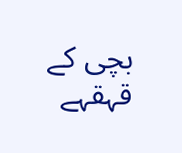بچی کے قہقہے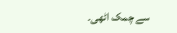سے چمک اٹھی۔